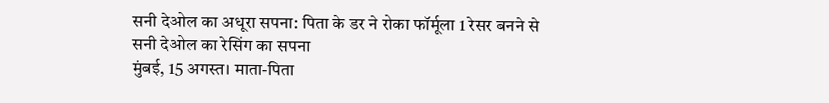सनी देओल का अधूरा सपना: पिता के डर ने रोका फॉर्मूला 1 रेसर बनने से
सनी देओल का रेसिंग का सपना
मुंबई, 15 अगस्त। माता-पिता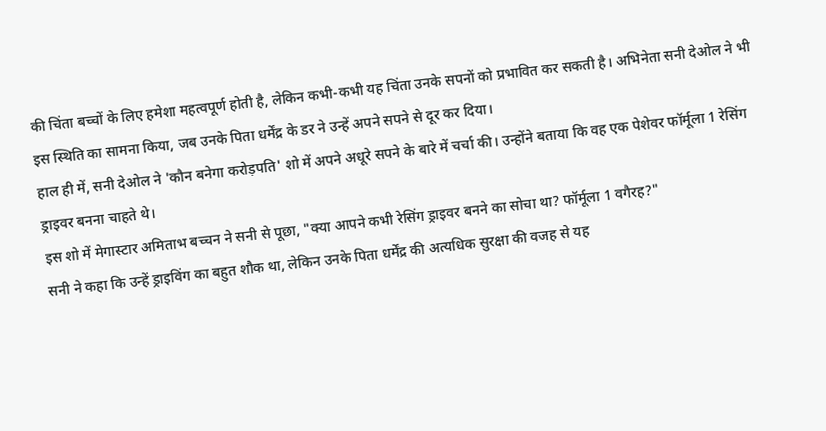की चिंता बच्चों के लिए हमेशा महत्वपूर्ण होती है, लेकिन कभी-कभी यह चिंता उनके सपनों को प्रभावित कर सकती है। अभिनेता सनी देओल ने भी इस स्थिति का सामना किया, जब उनके पिता धर्मेंद्र के डर ने उन्हें अपने सपने से दूर कर दिया।
हाल ही में, सनी देओल ने 'कौन बनेगा करोड़पति' शो में अपने अधूरे सपने के बारे में चर्चा की। उन्होंने बताया कि वह एक पेशेवर फॉर्मूला 1 रेसिंग ड्राइवर बनना चाहते थे।
इस शो में मेगास्टार अमिताभ बच्चन ने सनी से पूछा, "क्या आपने कभी रेसिंग ड्राइवर बनने का सोचा था? फॉर्मूला 1 वगैरह?"
सनी ने कहा कि उन्हें ड्राइविंग का बहुत शौक था, लेकिन उनके पिता धर्मेंद्र की अत्यधिक सुरक्षा की वजह से यह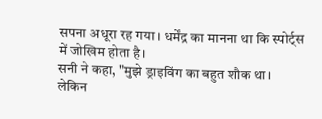सपना अधूरा रह गया। धर्मेंद्र का मानना था कि स्पोर्ट्स में जोखिम होता है।
सनी ने कहा, "मुझे ड्राइविंग का बहुत शौक था। लेकिन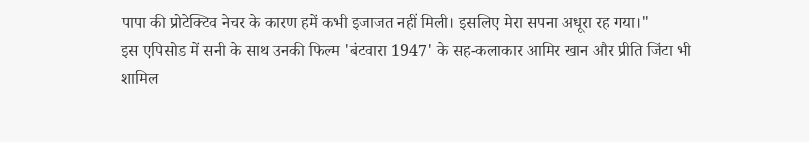पापा की प्रोटेक्टिव नेचर के कारण हमें कभी इजाजत नहीं मिली। इसलिए मेरा सपना अधूरा रह गया।"
इस एपिसोड में सनी के साथ उनकी फिल्म 'बंटवारा 1947' के सह-कलाकार आमिर खान और प्रीति जिंटा भी शामिल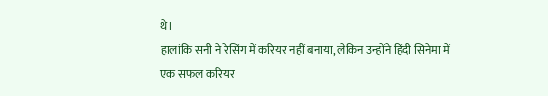थे।
हालांकि सनी ने रेसिंग में करियर नहीं बनाया, लेकिन उन्होंने हिंदी सिनेमा में एक सफल करियर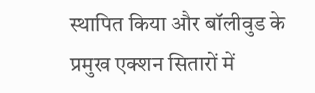स्थापित किया और बॉलीवुड के प्रमुख एक्शन सितारों में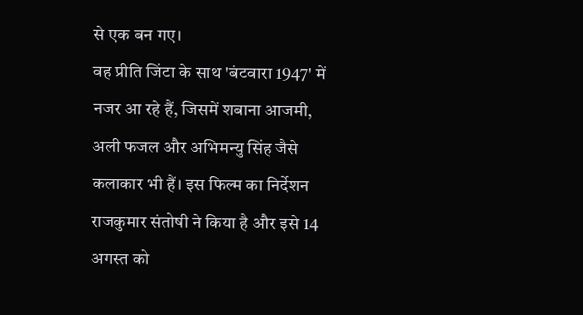से एक बन गए।
वह प्रीति जिंटा के साथ 'बंटवारा 1947' में नजर आ रहे हैं, जिसमें शबाना आजमी, अली फजल और अभिमन्यु सिंह जैसे कलाकार भी हैं। इस फिल्म का निर्देशन राजकुमार संतोषी ने किया है और इसे 14 अगस्त को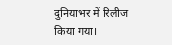दुनियाभर में रिलीज किया गया।